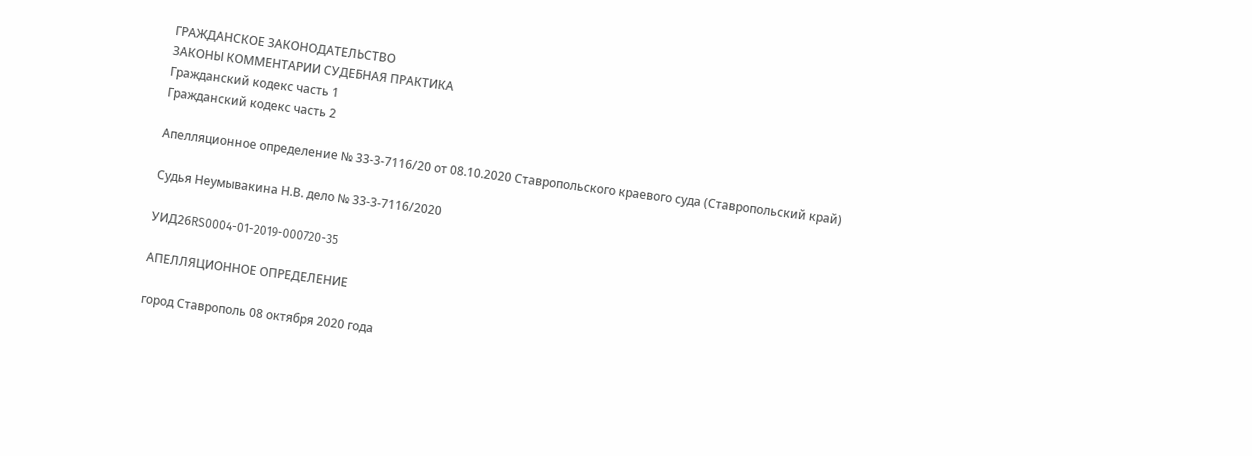ГРАЖДАНСКОЕ ЗАКОНОДАТЕЛЬСТВО
ЗАКОНЫ КОММЕНТАРИИ СУДЕБНАЯ ПРАКТИКА
Гражданский кодекс часть 1
Гражданский кодекс часть 2

Апелляционное определение № 33-3-7116/20 от 08.10.2020 Ставропольского краевого суда (Ставропольский край)

Судья Неумывакина Н.В. дело № 33-3-7116/2020

УИД26RS0004-01-2019-000720-35

АПЕЛЛЯЦИОННОЕ ОПРЕДЕЛЕНИЕ

город Ставрополь 08 октября 2020 года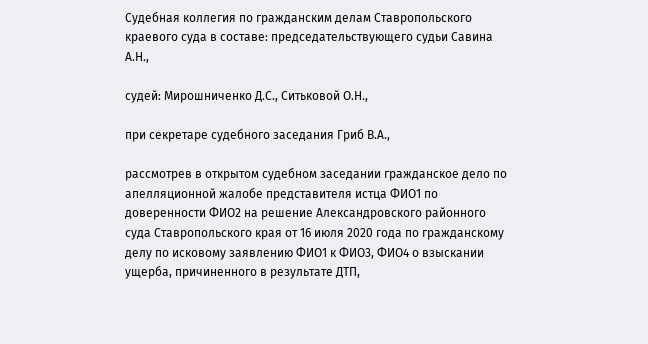Судебная коллегия по гражданским делам Ставропольского краевого суда в составе: председательствующего судьи Савина А.Н.,

судей: Мирошниченко Д.С., Ситьковой О.Н.,

при секретаре судебного заседания Гриб В.А.,

рассмотрев в открытом судебном заседании гражданское дело по апелляционной жалобе представителя истца ФИО1 по доверенности ФИО2 на решение Александровского районного суда Ставропольского края от 16 июля 2020 года по гражданскому делу по исковому заявлению ФИО1 к ФИО3, ФИО4 о взыскании ущерба, причиненного в результате ДТП,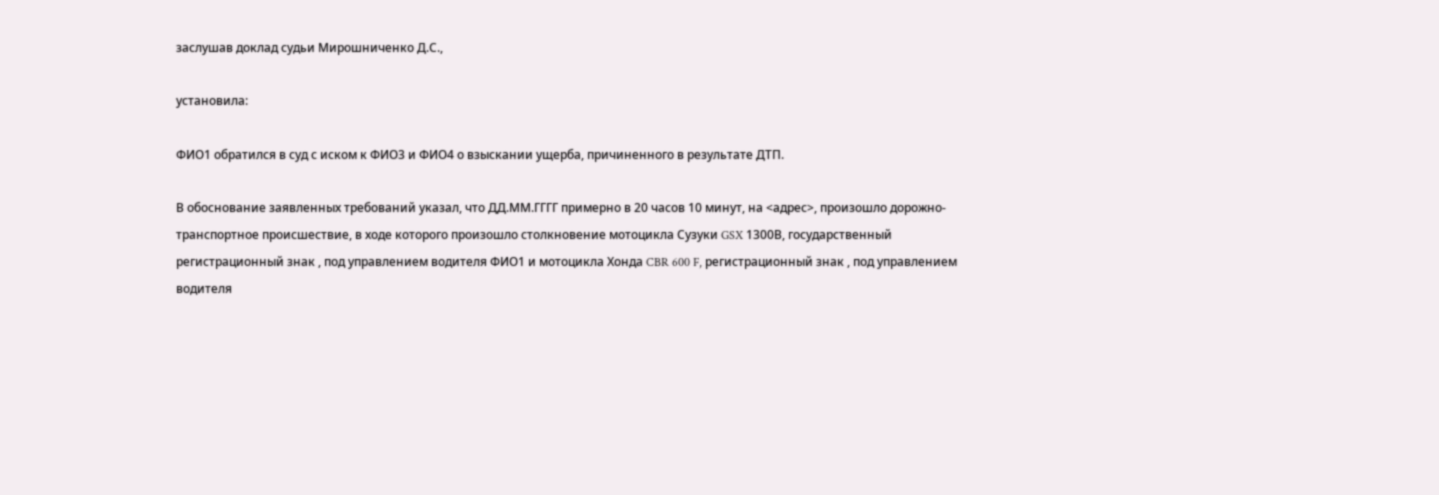заслушав доклад судьи Мирошниченко Д.С.,

установила:

ФИО1 обратился в суд с иском к ФИО3 и ФИО4 о взыскании ущерба, причиненного в результате ДТП.

В обоснование заявленных требований указал, что ДД.ММ.ГГГГ примерно в 20 часов 10 минут, на <адрес>, произошло дорожно-транспортное происшествие, в ходе которого произошло столкновение мотоцикла Сузуки GSX 1300В, государственный регистрационный знак , под управлением водителя ФИО1 и мотоцикла Хонда CBR 600 F, регистрационный знак , под управлением водителя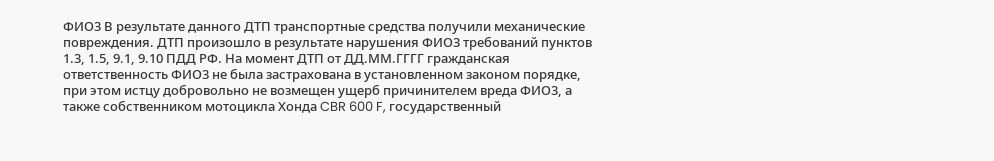ФИО3 В результате данного ДТП транспортные средства получили механические повреждения. ДТП произошло в результате нарушения ФИО3 требований пунктов 1.3, 1.5, 9.1, 9.10 ПДД РФ. На момент ДТП от ДД.ММ.ГГГГ гражданская ответственность ФИО3 не была застрахована в установленном законом порядке, при этом истцу добровольно не возмещен ущерб причинителем вреда ФИО3, а также собственником мотоцикла Хонда CBR 600 F, государственный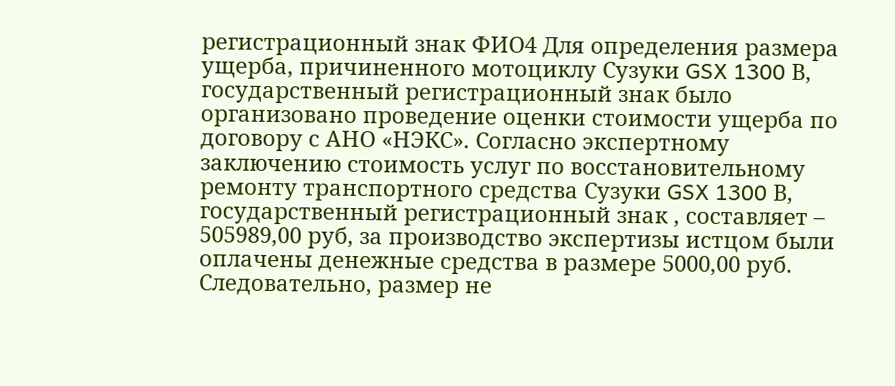регистрационный знак ФИО4 Для определения размера ущерба, причиненного мотоциклу Сузуки GSX 1300 В, государственный регистрационный знак было организовано проведение оценки стоимости ущерба по договору с АНО «НЭКС». Согласно экспертному заключению стоимость услуг по восстановительному ремонту транспортного средства Сузуки GSX 1300 В, государственный регистрационный знак , составляет – 505989,00 руб, за производство экспертизы истцом были оплачены денежные средства в размере 5000,00 руб. Следовательно, размер не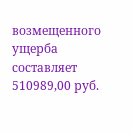возмещенного ущерба составляет 510989,00 руб.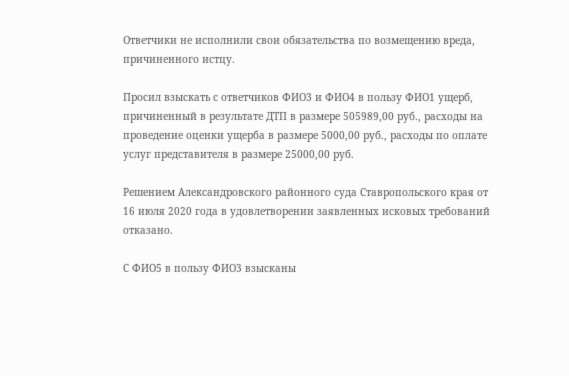Ответчики не исполнили свои обязательства по возмещению вреда, причиненного истцу.

Просил взыскать с ответчиков ФИО3 и ФИО4 в пользу ФИО1 ущерб, причиненный в результате ДТП в размере 505989,00 руб., расходы на проведение оценки ущерба в размере 5000,00 руб., расходы по оплате услуг представителя в размере 25000,00 руб.

Решением Александровского районного суда Ставропольского края от 16 июля 2020 года в удовлетворении заявленных исковых требований отказано.

С ФИО5 в пользу ФИО3 взысканы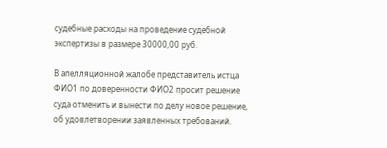судебные расходы на проведение судебной экспертизы в размере 30000,00 руб.

В апелляционной жалобе представитель истца ФИО1 по доверенности ФИО2 просит решение суда отменить и вынести по делу новое решение, об удовлетворении заявленных требований.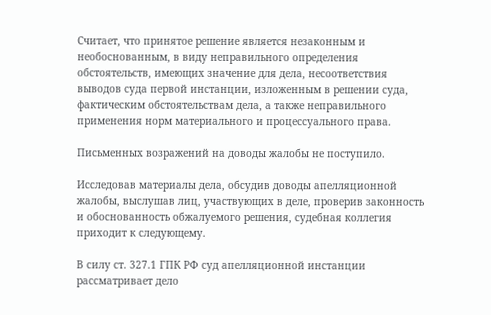Считает, что принятое решение является незаконным и необоснованным, в виду неправильного определения обстоятельств, имеющих значение для дела, несоответствия выводов суда первой инстанции, изложенным в решении суда, фактическим обстоятельствам дела, а также неправильного применения норм материального и процессуального права.

Письменных возражений на доводы жалобы не поступило.

Исследовав материалы дела, обсудив доводы апелляционной жалобы, выслушав лиц, участвующих в деле, проверив законность и обоснованность обжалуемого решения, судебная коллегия приходит к следующему.

В силу ст. 327.1 ГПК РФ суд апелляционной инстанции рассматривает дело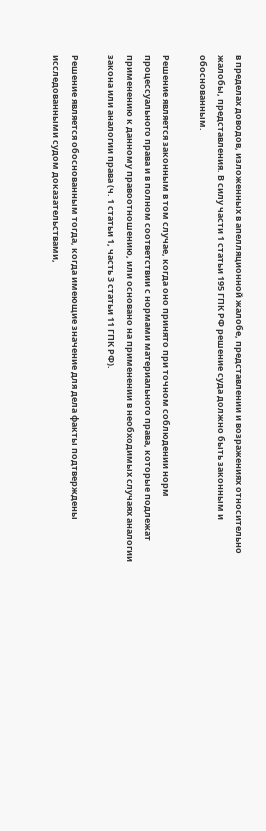в пределах доводов, изложенных в апелляционной жалобе, представлении и возражениях относительно жалобы, представления. В силу части 1 статьи 195 ГПК РФ решение суда должно быть законным и обоснованным.

Решение является законным в том случае, когда оно принято при точном соблюдении норм процессуального права и в полном соответствии с нормами материального права, которые подлежат применению к данному правоотношению, или основано на применении в необходимых случаях аналогии закона или аналогии права (ч. 1 статьи 1, часть 3 статьи 11 ГПК РФ).

Решение является обоснованным тогда, когда имеющие значение для дела факты подтверждены исследованными судом доказательствами,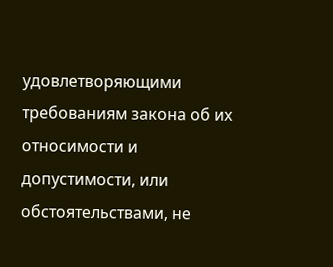удовлетворяющими требованиям закона об их относимости и допустимости, или обстоятельствами, не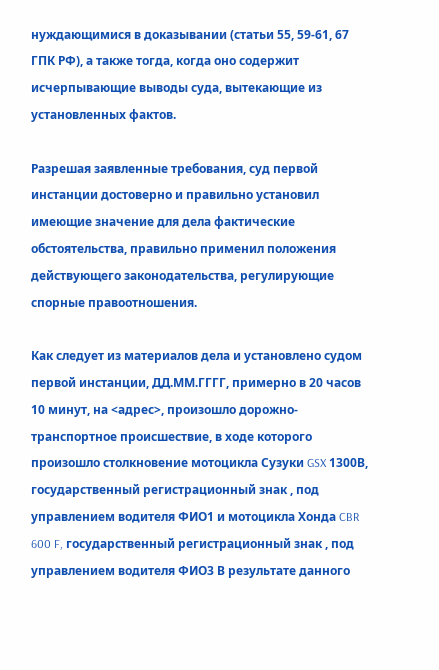нуждающимися в доказывании (статьи 55, 59-61, 67 ГПК РФ), а также тогда, когда оно содержит исчерпывающие выводы суда, вытекающие из установленных фактов.

Разрешая заявленные требования, суд первой инстанции достоверно и правильно установил имеющие значение для дела фактические обстоятельства, правильно применил положения действующего законодательства, регулирующие спорные правоотношения.

Как следует из материалов дела и установлено судом первой инстанции, ДД.ММ.ГГГГ, примерно в 20 часов 10 минут, на <адрес>, произошло дорожно-транспортное происшествие, в ходе которого произошло столкновение мотоцикла Сузуки GSX 1300В, государственный регистрационный знак , под управлением водителя ФИО1 и мотоцикла Хонда CBR 600 F, государственный регистрационный знак , под управлением водителя ФИО3 В результате данного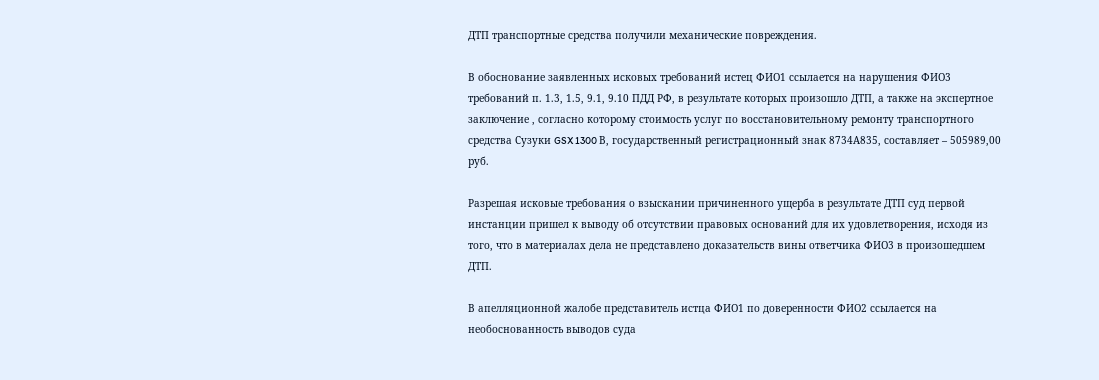ДТП транспортные средства получили механические повреждения.

В обоснование заявленных исковых требований истец ФИО1 ссылается на нарушения ФИО3 требований п. 1.3, 1.5, 9.1, 9.10 ПДД РФ, в результате которых произошло ДТП, а также на экспертное заключение , согласно которому стоимость услуг по восстановительному ремонту транспортного средства Сузуки GSX 1300 В, государственный регистрационный знак 8734А835, составляет – 505989,00 руб.

Разрешая исковые требования о взыскании причиненного ущерба в результате ДТП суд первой инстанции пришел к выводу об отсутствии правовых оснований для их удовлетворения, исходя из того, что в материалах дела не представлено доказательств вины ответчика ФИО3 в произошедшем ДТП.

В апелляционной жалобе представитель истца ФИО1 по доверенности ФИО2 ссылается на необоснованность выводов суда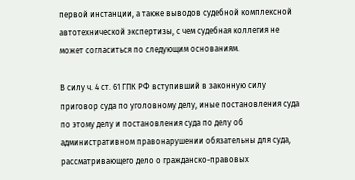первой инстанции, а также выводов судебной комплексной автотехнической экспертизы, с чем судебная коллегия не может согласиться по следующим основаниям.

В силу ч. 4 ст. 61 ГПК РФ вступивший в законную силу приговор суда по уголовному делу, иные постановления суда по этому делу и постановления суда по делу об административном правонарушении обязательны для суда, рассматривающего дело о гражданско-правовых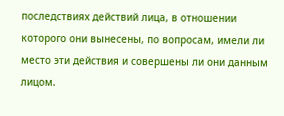последствиях действий лица, в отношении которого они вынесены, по вопросам, имели ли место эти действия и совершены ли они данным лицом.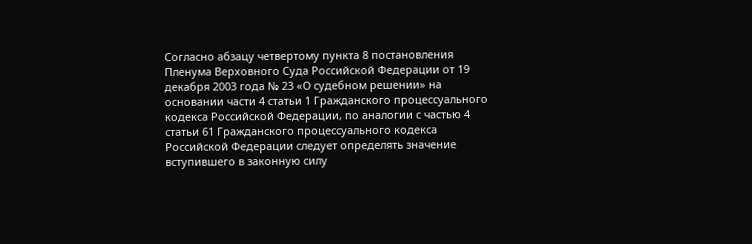Согласно абзацу четвертому пункта 8 постановления Пленума Верховного Суда Российской Федерации от 19 декабря 2003 года № 23 «О судебном решении» на основании части 4 статьи 1 Гражданского процессуального кодекса Российской Федерации, по аналогии с частью 4 статьи 61 Гражданского процессуального кодекса Российской Федерации следует определять значение вступившего в законную силу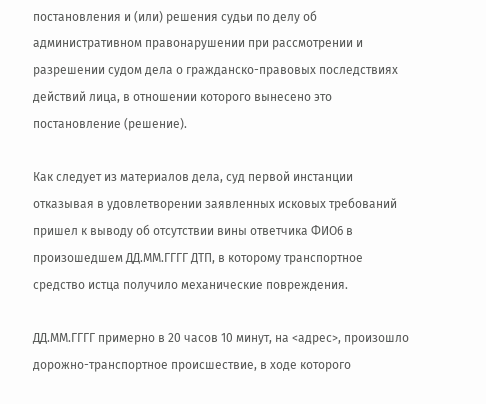постановления и (или) решения судьи по делу об административном правонарушении при рассмотрении и разрешении судом дела о гражданско-правовых последствиях действий лица, в отношении которого вынесено это постановление (решение).

Как следует из материалов дела, суд первой инстанции отказывая в удовлетворении заявленных исковых требований пришел к выводу об отсутствии вины ответчика ФИО6 в произошедшем ДД.ММ.ГГГГ ДТП, в которому транспортное средство истца получило механические повреждения.

ДД.ММ.ГГГГ примерно в 20 часов 10 минут, на <адрес>, произошло дорожно-транспортное происшествие, в ходе которого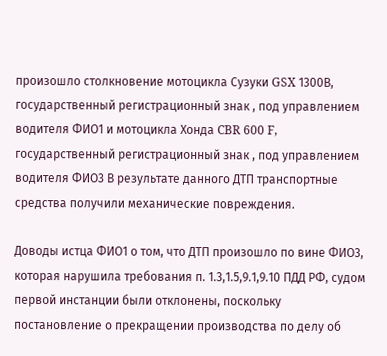произошло столкновение мотоцикла Сузуки GSX 1300В, государственный регистрационный знак , под управлением водителя ФИО1 и мотоцикла Хонда CBR 600 F, государственный регистрационный знак , под управлением водителя ФИО3 В результате данного ДТП транспортные средства получили механические повреждения.

Доводы истца ФИО1 о том, что ДТП произошло по вине ФИО3, которая нарушила требования п. 1.3,1.5,9.1,9.10 ПДД РФ, судом первой инстанции были отклонены, поскольку постановление о прекращении производства по делу об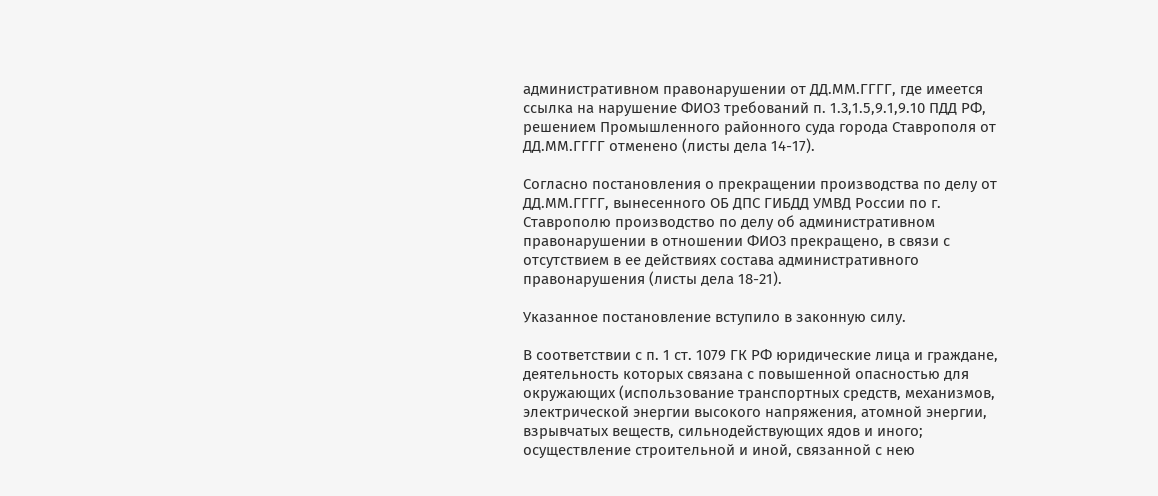административном правонарушении от ДД.ММ.ГГГГ, где имеется ссылка на нарушение ФИО3 требований п. 1.3,1.5,9.1,9.10 ПДД РФ, решением Промышленного районного суда города Ставрополя от ДД.ММ.ГГГГ отменено (листы дела 14-17).

Согласно постановления о прекращении производства по делу от ДД.ММ.ГГГГ, вынесенного ОБ ДПС ГИБДД УМВД России по г. Ставрополю производство по делу об административном правонарушении в отношении ФИО3 прекращено, в связи с отсутствием в ее действиях состава административного правонарушения (листы дела 18-21).

Указанное постановление вступило в законную силу.

В соответствии с п. 1 ст. 1079 ГК РФ юридические лица и граждане, деятельность которых связана с повышенной опасностью для окружающих (использование транспортных средств, механизмов, электрической энергии высокого напряжения, атомной энергии, взрывчатых веществ, сильнодействующих ядов и иного; осуществление строительной и иной, связанной с нею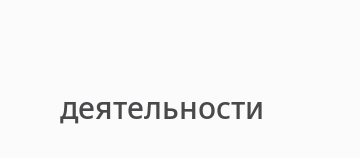деятельности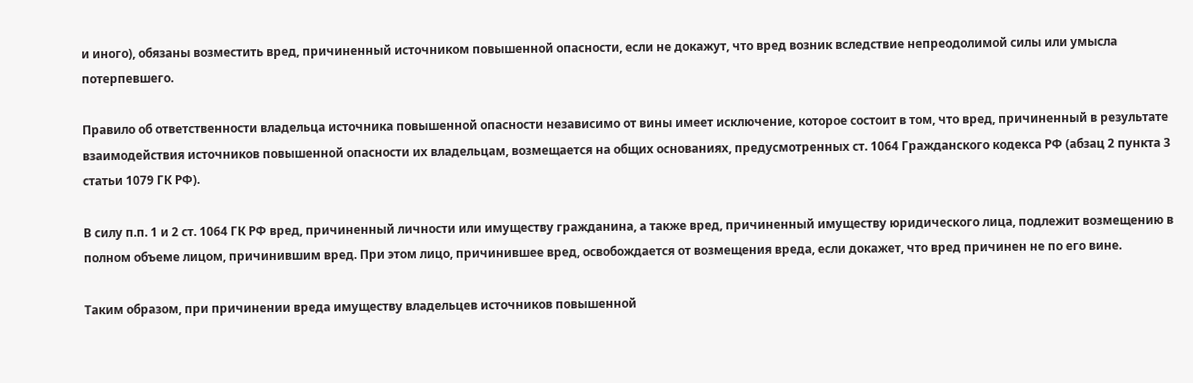и иного), обязаны возместить вред, причиненный источником повышенной опасности, если не докажут, что вред возник вследствие непреодолимой силы или умысла потерпевшего.

Правило об ответственности владельца источника повышенной опасности независимо от вины имеет исключение, которое состоит в том, что вред, причиненный в результате взаимодействия источников повышенной опасности их владельцам, возмещается на общих основаниях, предусмотренных ст. 1064 Гражданского кодекса РФ (абзац 2 пункта 3 статьи 1079 ГК РФ).

В силу п.п. 1 и 2 ст. 1064 ГК РФ вред, причиненный личности или имуществу гражданина, а также вред, причиненный имуществу юридического лица, подлежит возмещению в полном объеме лицом, причинившим вред. При этом лицо, причинившее вред, освобождается от возмещения вреда, если докажет, что вред причинен не по его вине.

Таким образом, при причинении вреда имуществу владельцев источников повышенной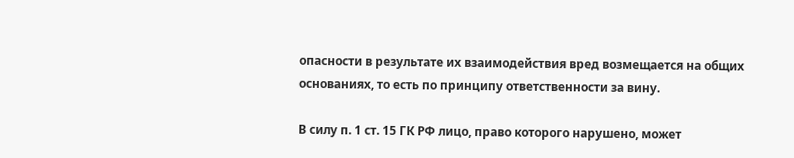опасности в результате их взаимодействия вред возмещается на общих основаниях, то есть по принципу ответственности за вину.

В силу п. 1 ст. 15 ГК РФ лицо, право которого нарушено, может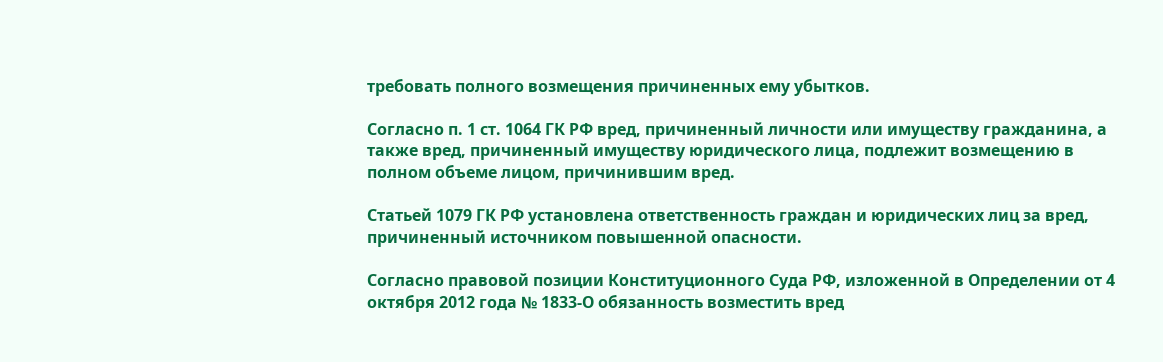требовать полного возмещения причиненных ему убытков.

Согласно п. 1 ст. 1064 ГК РФ вред, причиненный личности или имуществу гражданина, а также вред, причиненный имуществу юридического лица, подлежит возмещению в полном объеме лицом, причинившим вред.

Статьей 1079 ГК РФ установлена ответственность граждан и юридических лиц за вред, причиненный источником повышенной опасности.

Согласно правовой позиции Конституционного Суда РФ, изложенной в Определении от 4 октября 2012 года № 1833-О обязанность возместить вред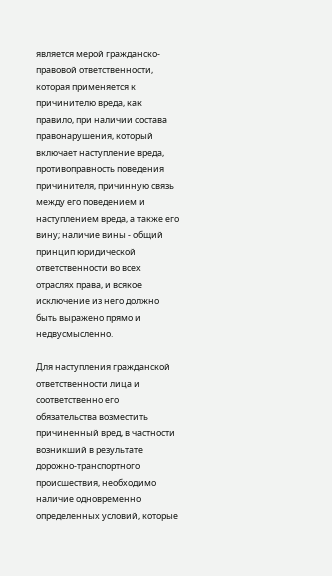является мерой гражданско-правовой ответственности, которая применяется к причинителю вреда, как правило, при наличии состава правонарушения, который включает наступление вреда, противоправность поведения причинителя, причинную связь между его поведением и наступлением вреда, а также его вину; наличие вины - общий принцип юридической ответственности во всех отраслях права, и всякое исключение из него должно быть выражено прямо и недвусмысленно.

Для наступления гражданской ответственности лица и соответственно его обязательства возместить причиненный вред, в частности возникший в результате дорожно-транспортного происшествия, необходимо наличие одновременно определенных условий, которые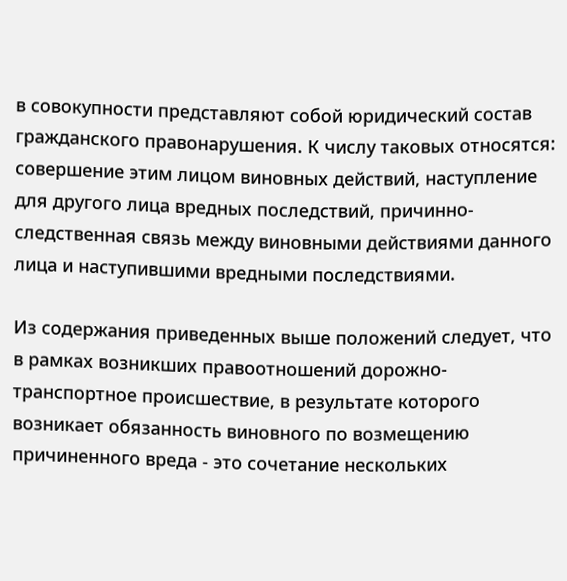в совокупности представляют собой юридический состав гражданского правонарушения. К числу таковых относятся: совершение этим лицом виновных действий, наступление для другого лица вредных последствий, причинно-следственная связь между виновными действиями данного лица и наступившими вредными последствиями.

Из содержания приведенных выше положений следует, что в рамках возникших правоотношений дорожно-транспортное происшествие, в результате которого возникает обязанность виновного по возмещению причиненного вреда - это сочетание нескольких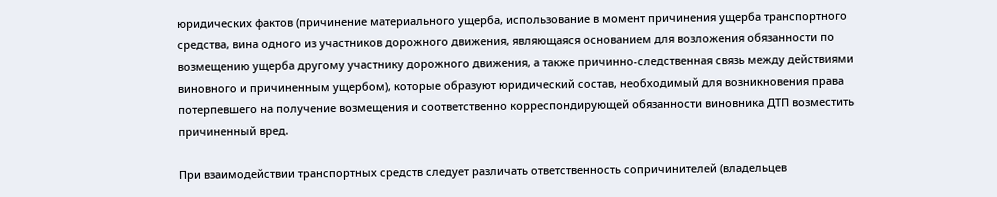юридических фактов (причинение материального ущерба, использование в момент причинения ущерба транспортного средства, вина одного из участников дорожного движения, являющаяся основанием для возложения обязанности по возмещению ущерба другому участнику дорожного движения, а также причинно-следственная связь между действиями виновного и причиненным ущербом), которые образуют юридический состав, необходимый для возникновения права потерпевшего на получение возмещения и соответственно корреспондирующей обязанности виновника ДТП возместить причиненный вред.

При взаимодействии транспортных средств следует различать ответственность сопричинителей (владельцев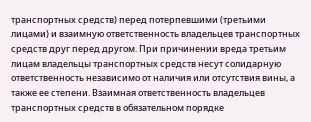транспортных средств) перед потерпевшими (третьими лицами) и взаимную ответственность владельцев транспортных средств друг перед другом. При причинении вреда третьим лицам владельцы транспортных средств несут солидарную ответственность независимо от наличия или отсутствия вины, а также ее степени. Взаимная ответственность владельцев транспортных средств в обязательном порядке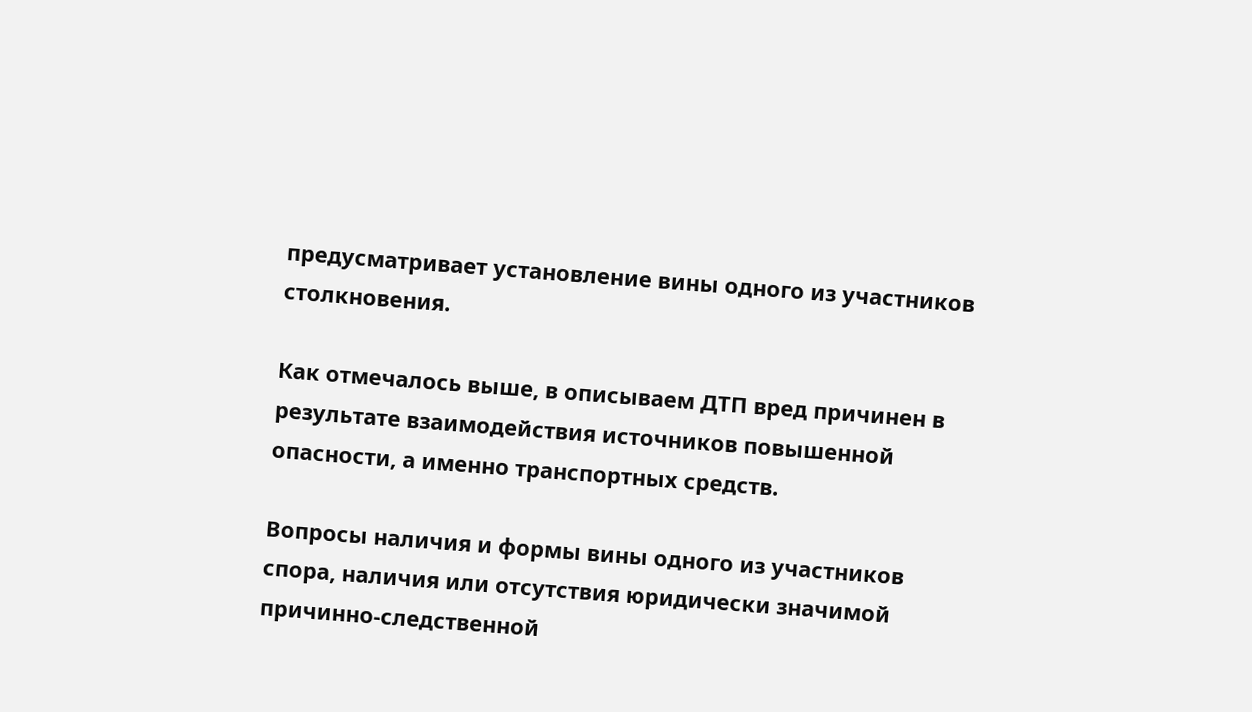предусматривает установление вины одного из участников столкновения.

Как отмечалось выше, в описываем ДТП вред причинен в результате взаимодействия источников повышенной опасности, а именно транспортных средств.

Вопросы наличия и формы вины одного из участников спора, наличия или отсутствия юридически значимой причинно-следственной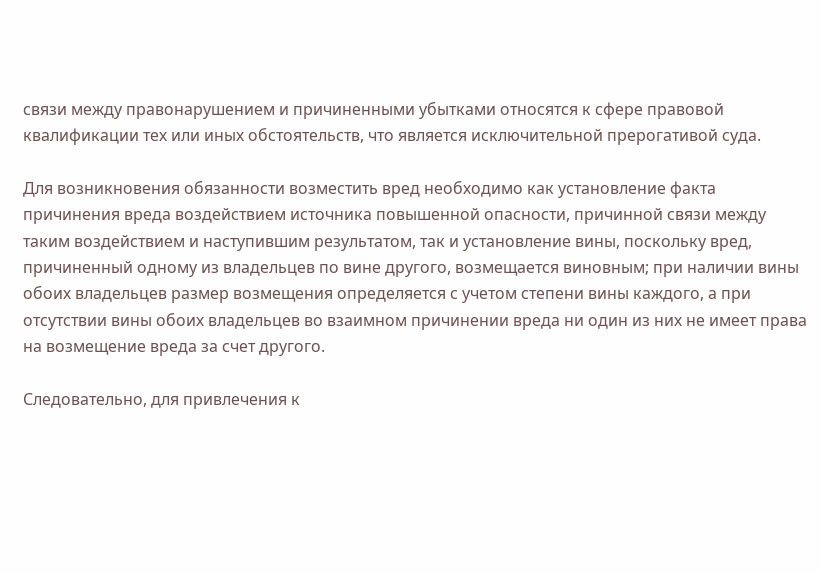связи между правонарушением и причиненными убытками относятся к сфере правовой квалификации тех или иных обстоятельств, что является исключительной прерогативой суда.

Для возникновения обязанности возместить вред необходимо как установление факта причинения вреда воздействием источника повышенной опасности, причинной связи между таким воздействием и наступившим результатом, так и установление вины, поскольку вред, причиненный одному из владельцев по вине другого, возмещается виновным; при наличии вины обоих владельцев размер возмещения определяется с учетом степени вины каждого, а при отсутствии вины обоих владельцев во взаимном причинении вреда ни один из них не имеет права на возмещение вреда за счет другого.

Следовательно, для привлечения к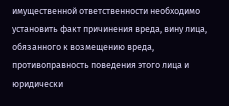имущественной ответственности необходимо установить факт причинения вреда, вину лица, обязанного к возмещению вреда, противоправность поведения этого лица и юридически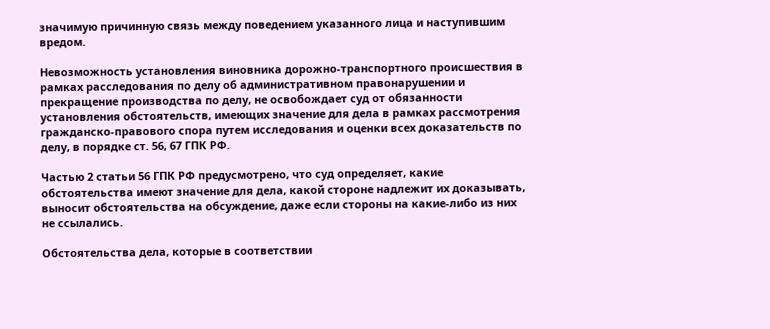значимую причинную связь между поведением указанного лица и наступившим вредом.

Невозможность установления виновника дорожно-транспортного происшествия в рамках расследования по делу об административном правонарушении и прекращение производства по делу, не освобождает суд от обязанности установления обстоятельств, имеющих значение для дела в рамках рассмотрения гражданско-правового спора путем исследования и оценки всех доказательств по делу, в порядке ст. 56, 67 ГПК РФ.

Частью 2 статьи 56 ГПК РФ предусмотрено, что суд определяет, какие обстоятельства имеют значение для дела, какой стороне надлежит их доказывать, выносит обстоятельства на обсуждение, даже если стороны на какие-либо из них не ссылались.

Обстоятельства дела, которые в соответствии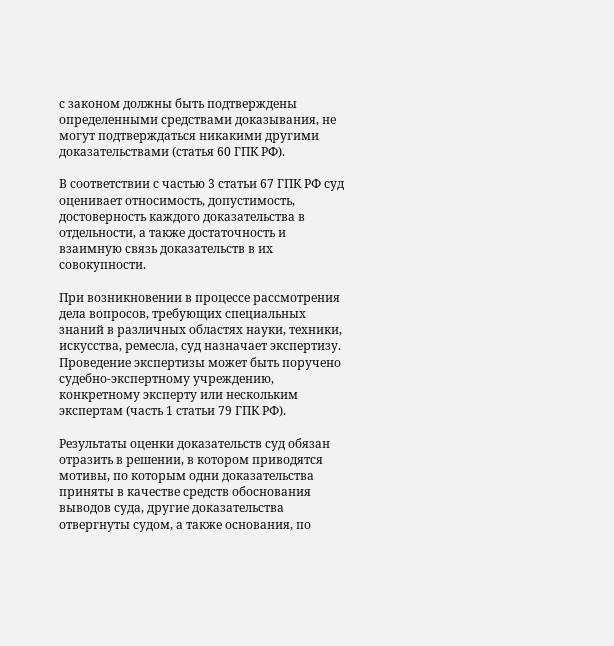с законом должны быть подтверждены определенными средствами доказывания, не могут подтверждаться никакими другими доказательствами (статья 60 ГПК РФ).

В соответствии с частью 3 статьи 67 ГПК РФ суд оценивает относимость, допустимость, достоверность каждого доказательства в отдельности, а также достаточность и взаимную связь доказательств в их совокупности.

При возникновении в процессе рассмотрения дела вопросов, требующих специальных знаний в различных областях науки, техники, искусства, ремесла, суд назначает экспертизу. Проведение экспертизы может быть поручено судебно-экспертному учреждению, конкретному эксперту или нескольким экспертам (часть 1 статьи 79 ГПК РФ).

Результаты оценки доказательств суд обязан отразить в решении, в котором приводятся мотивы, по которым одни доказательства приняты в качестве средств обоснования выводов суда, другие доказательства отвергнуты судом, а также основания, по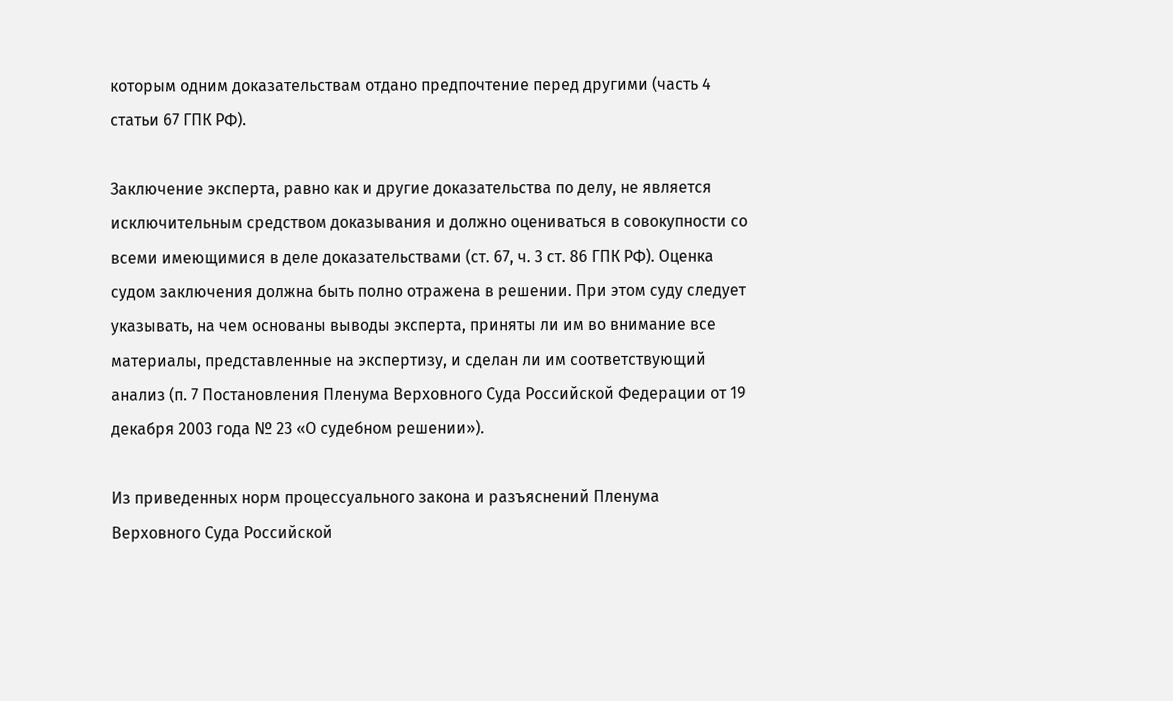которым одним доказательствам отдано предпочтение перед другими (часть 4 статьи 67 ГПК РФ).

Заключение эксперта, равно как и другие доказательства по делу, не является исключительным средством доказывания и должно оцениваться в совокупности со всеми имеющимися в деле доказательствами (ст. 67, ч. 3 ст. 86 ГПК РФ). Оценка судом заключения должна быть полно отражена в решении. При этом суду следует указывать, на чем основаны выводы эксперта, приняты ли им во внимание все материалы, представленные на экспертизу, и сделан ли им соответствующий анализ (п. 7 Постановления Пленума Верховного Суда Российской Федерации от 19 декабря 2003 года № 23 «О судебном решении»).

Из приведенных норм процессуального закона и разъяснений Пленума Верховного Суда Российской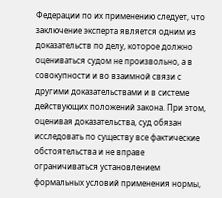Федерации по их применению следует, что заключение эксперта является одним из доказательств по делу, которое должно оцениваться судом не произвольно, а в совокупности и во взаимной связи с другими доказательствами и в системе действующих положений закона. При этом, оценивая доказательства, суд обязан исследовать по существу все фактические обстоятельства и не вправе ограничиваться установлением формальных условий применения нормы,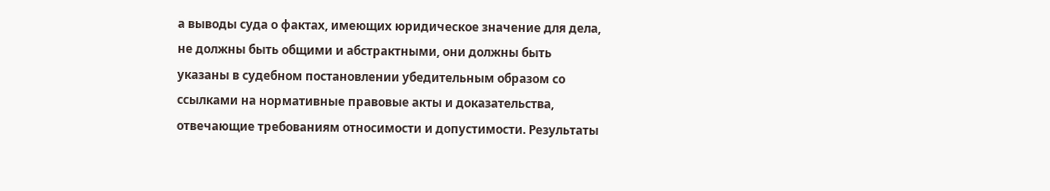а выводы суда о фактах, имеющих юридическое значение для дела, не должны быть общими и абстрактными, они должны быть указаны в судебном постановлении убедительным образом со ссылками на нормативные правовые акты и доказательства, отвечающие требованиям относимости и допустимости. Результаты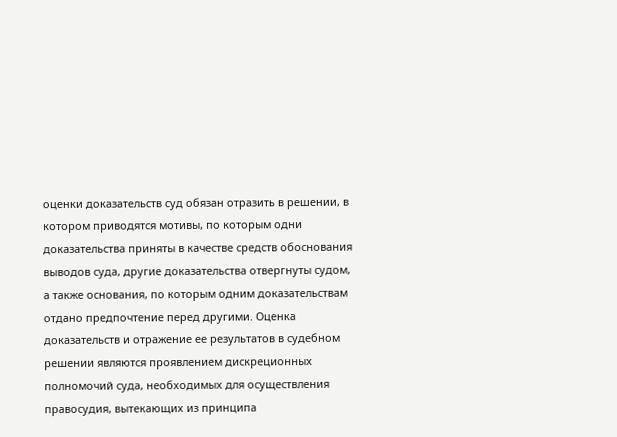оценки доказательств суд обязан отразить в решении, в котором приводятся мотивы, по которым одни доказательства приняты в качестве средств обоснования выводов суда, другие доказательства отвергнуты судом, а также основания, по которым одним доказательствам отдано предпочтение перед другими. Оценка доказательств и отражение ее результатов в судебном решении являются проявлением дискреционных полномочий суда, необходимых для осуществления правосудия, вытекающих из принципа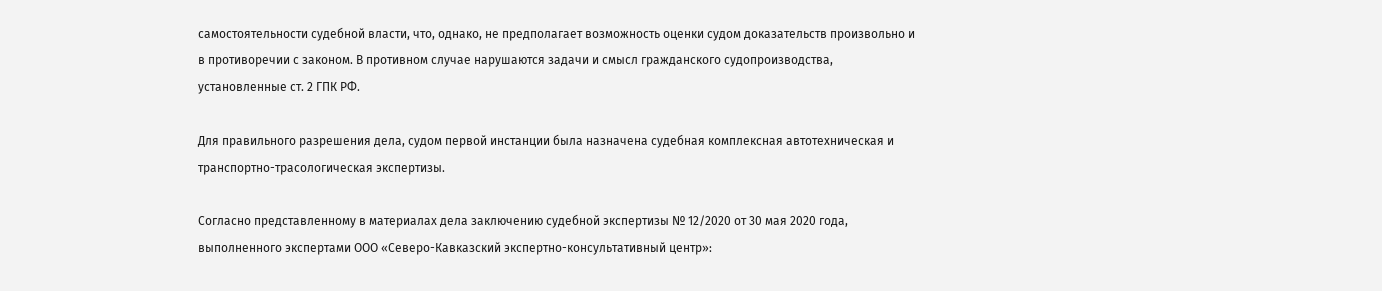самостоятельности судебной власти, что, однако, не предполагает возможность оценки судом доказательств произвольно и в противоречии с законом. В противном случае нарушаются задачи и смысл гражданского судопроизводства, установленные ст. 2 ГПК РФ.

Для правильного разрешения дела, судом первой инстанции была назначена судебная комплексная автотехническая и транспортно-трасологическая экспертизы.

Согласно представленному в материалах дела заключению судебной экспертизы № 12/2020 от 30 мая 2020 года, выполненного экспертами ООО «Северо-Кавказский экспертно-консультативный центр»: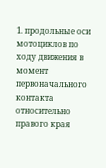1. продольные оси мотоциклов по ходу движения в момент первоначального контакта относительно правого края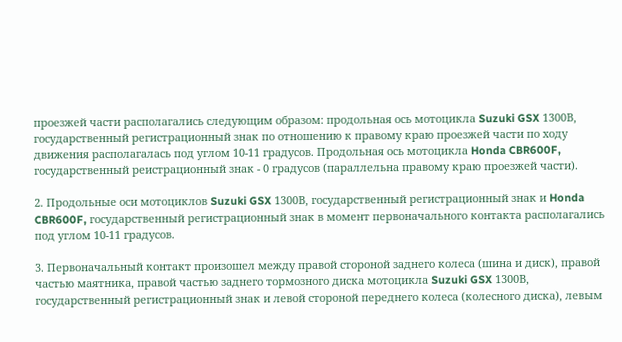проезжей части располагались следующим образом: продольная ось мотоцикла Suzuki GSX 1300В, государственный регистрационный знак по отношению к правому краю проезжей части по ходу движения располагалась под углом 10-11 градусов. Продольная ось мотоцикла Honda CBR600F, государственный реистрационный знак - 0 градусов (параллельна правому краю проезжей части).

2. Продольные оси мотоциклов Suzuki GSX 1300В, государственный регистрационный знак и Honda CBR600F, государственный регистрационный знак в момент первоначального контакта располагались под углом 10-11 градусов.

3. Первоначальный контакт произошел между правой стороной заднего колеса (шина и диск), правой частью маятника, правой частью заднего тормозного диска мотоцикла Suzuki GSX 1300В, государственный регистрационный знак и левой стороной переднего колеса (колесного диска), левым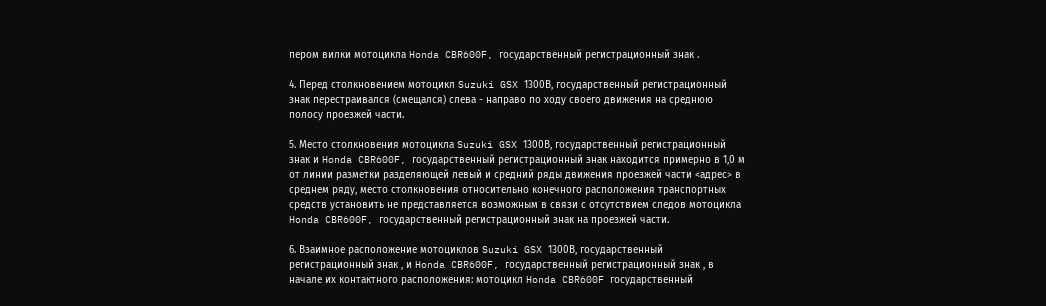пером вилки мотоцикла Honda CBR600F, государственный регистрационный знак .

4. Перед столкновением мотоцикл Suzuki GSX 1300В, государственный регистрационный знак перестраивался (смещался) слева - направо по ходу своего движения на среднюю полосу проезжей части.

5. Место столкновения мотоцикла Suzuki GSX 1300В, государственный регистрационный знак и Honda CBR600F, государственный регистрационный знак находится примерно в 1,0 м от линии разметки разделяющей левый и средний ряды движения проезжей части <адрес> в среднем ряду, место столкновения относительно конечного расположения транспортных средств установить не представляется возможным в связи с отсутствием следов мотоцикла Honda CBR600F, государственный регистрационный знак на проезжей части.

6. Взаимное расположение мотоциклов Suzuki GSX 1300В, государственный регистрационный знак , и Honda CBR600F, государственный регистрационный знак , в начале их контактного расположения: мотоцикл Honda CBR600F государственный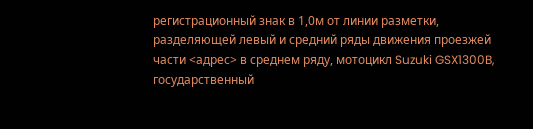регистрационный знак в 1,0м от линии разметки, разделяющей левый и средний ряды движения проезжей части <адрес> в среднем ряду, мотоцикл Suzuki GSX1300B, государственный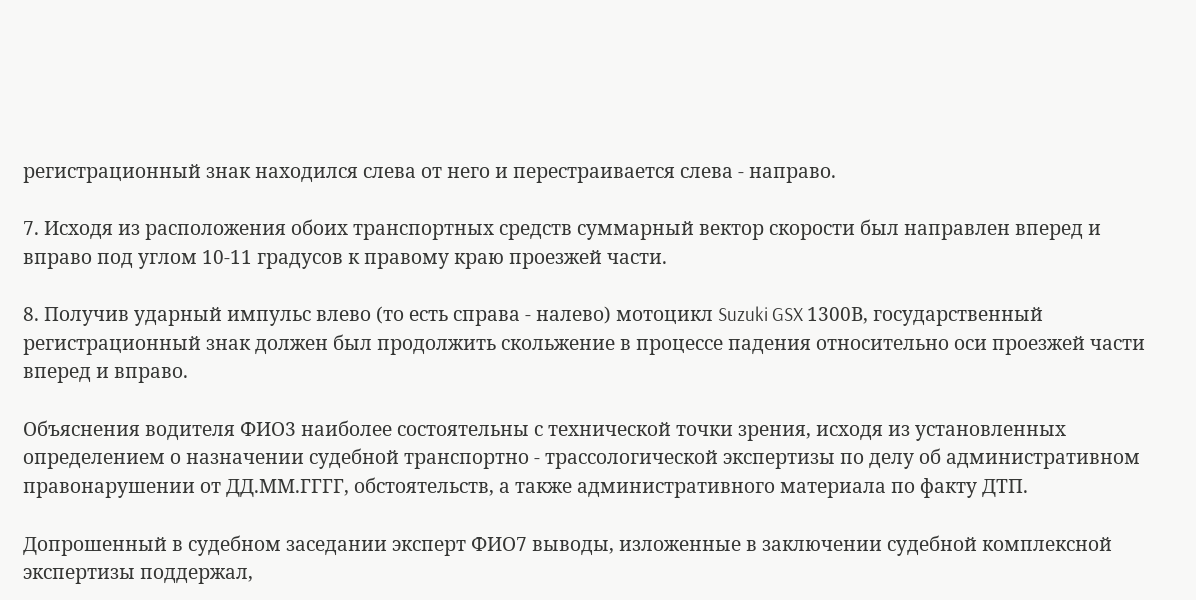регистрационный знак находился слева от него и перестраивается слева - направо.

7. Исходя из расположения обоих транспортных средств суммарный вектор скорости был направлен вперед и вправо под углом 10-11 градусов к правому краю проезжей части.

8. Получив ударный импульс влево (то есть справа - налево) мотоцикл Suzuki GSX 1300В, государственный регистрационный знак должен был продолжить скольжение в процессе падения относительно оси проезжей части вперед и вправо.

Объяснения водителя ФИО3 наиболее состоятельны с технической точки зрения, исходя из установленных определением о назначении судебной транспортно - трассологической экспертизы по делу об административном правонарушении от ДД.ММ.ГГГГ, обстоятельств, а также административного материала по факту ДТП.

Допрошенный в судебном заседании эксперт ФИО7 выводы, изложенные в заключении судебной комплексной экспертизы поддержал,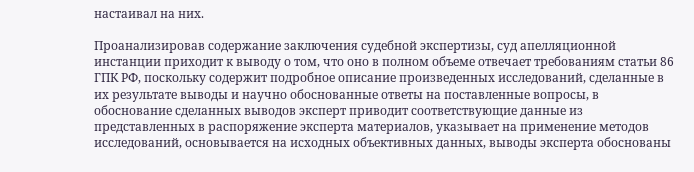настаивал на них.

Проанализировав содержание заключения судебной экспертизы, суд апелляционной инстанции приходит к выводу о том, что оно в полном объеме отвечает требованиям статьи 86 ГПК РФ, поскольку содержит подробное описание произведенных исследований, сделанные в их результате выводы и научно обоснованные ответы на поставленные вопросы, в обоснование сделанных выводов эксперт приводит соответствующие данные из представленных в распоряжение эксперта материалов, указывает на применение методов исследований, основывается на исходных объективных данных, выводы эксперта обоснованы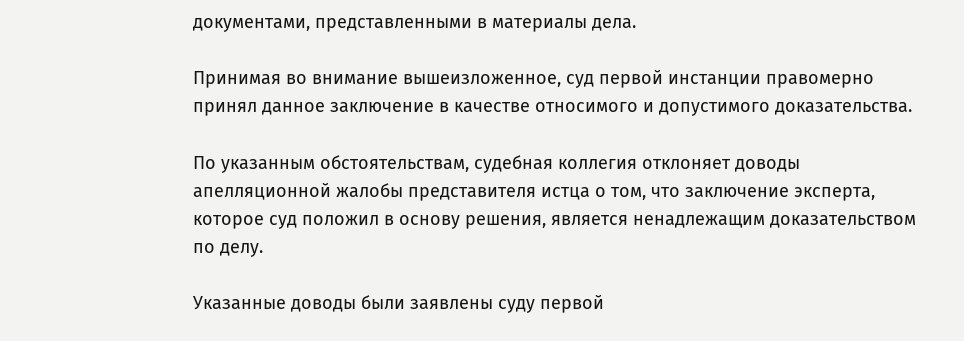документами, представленными в материалы дела.

Принимая во внимание вышеизложенное, суд первой инстанции правомерно принял данное заключение в качестве относимого и допустимого доказательства.

По указанным обстоятельствам, судебная коллегия отклоняет доводы апелляционной жалобы представителя истца о том, что заключение эксперта, которое суд положил в основу решения, является ненадлежащим доказательством по делу.

Указанные доводы были заявлены суду первой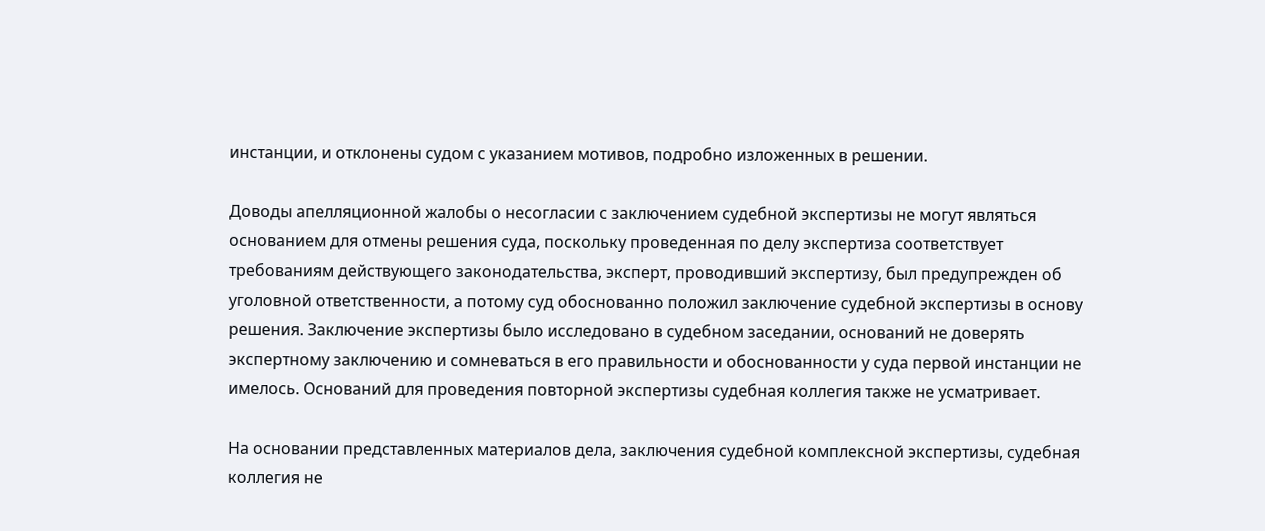инстанции, и отклонены судом с указанием мотивов, подробно изложенных в решении.

Доводы апелляционной жалобы о несогласии с заключением судебной экспертизы не могут являться основанием для отмены решения суда, поскольку проведенная по делу экспертиза соответствует требованиям действующего законодательства, эксперт, проводивший экспертизу, был предупрежден об уголовной ответственности, а потому суд обоснованно положил заключение судебной экспертизы в основу решения. Заключение экспертизы было исследовано в судебном заседании, оснований не доверять экспертному заключению и сомневаться в его правильности и обоснованности у суда первой инстанции не имелось. Оснований для проведения повторной экспертизы судебная коллегия также не усматривает.

На основании представленных материалов дела, заключения судебной комплексной экспертизы, судебная коллегия не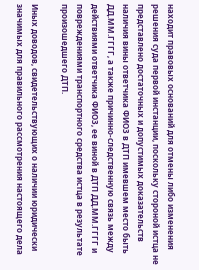находит правовых оснований для отмены либо изменения решения суда первой инстанции, поскольку стороной истца не представлено достаточных и допустимых доказательств наличия вины ответчика ФИО3 в ДТП имевшем место быть ДД.ММ.ГГГГ, а также причинно-следственную связь между действиями ответчика ФИО3, ее виной в ДТП ДД.ММ.ГГГГ и повреждениями транспортного средства истца в результате произошедшего ДТП.

Иных доводов, свидетельствующих о наличии юридически значимых для правильного рассмотрения настоящего дела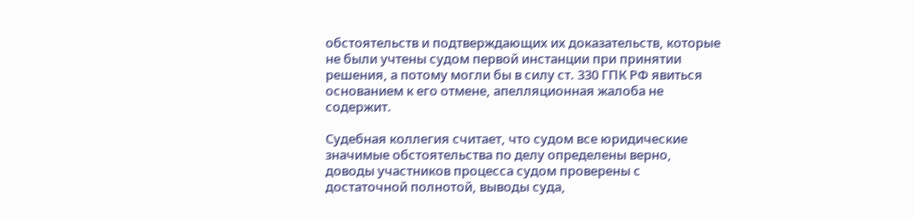обстоятельств и подтверждающих их доказательств, которые не были учтены судом первой инстанции при принятии решения, а потому могли бы в силу ст. 330 ГПК РФ явиться основанием к его отмене, апелляционная жалоба не содержит.

Судебная коллегия считает, что судом все юридические значимые обстоятельства по делу определены верно, доводы участников процесса судом проверены с достаточной полнотой, выводы суда,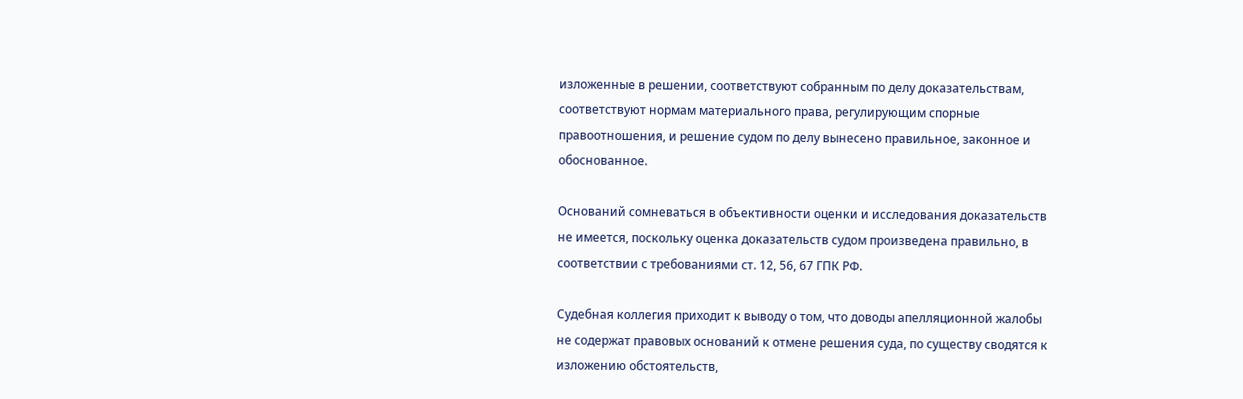изложенные в решении, соответствуют собранным по делу доказательствам, соответствуют нормам материального права, регулирующим спорные правоотношения, и решение судом по делу вынесено правильное, законное и обоснованное.

Оснований сомневаться в объективности оценки и исследования доказательств не имеется, поскольку оценка доказательств судом произведена правильно, в соответствии с требованиями ст. 12, 56, 67 ГПК РФ.

Судебная коллегия приходит к выводу о том, что доводы апелляционной жалобы не содержат правовых оснований к отмене решения суда, по существу сводятся к изложению обстоятельств,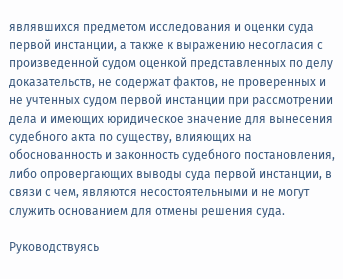являвшихся предметом исследования и оценки суда первой инстанции, а также к выражению несогласия с произведенной судом оценкой представленных по делу доказательств, не содержат фактов, не проверенных и не учтенных судом первой инстанции при рассмотрении дела и имеющих юридическое значение для вынесения судебного акта по существу, влияющих на обоснованность и законность судебного постановления, либо опровергающих выводы суда первой инстанции, в связи с чем, являются несостоятельными и не могут служить основанием для отмены решения суда.

Руководствуясь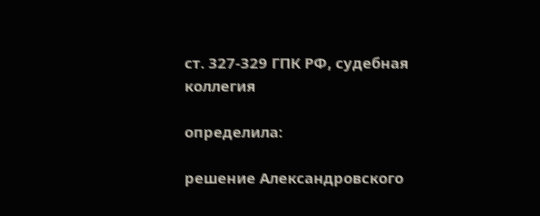ст. 327-329 ГПК РФ, судебная коллегия

определила:

решение Александровского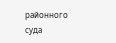районного суда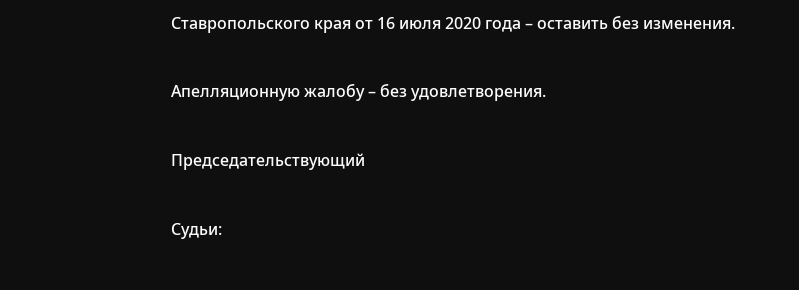Ставропольского края от 16 июля 2020 года – оставить без изменения.

Апелляционную жалобу – без удовлетворения.

Председательствующий

Судьи: